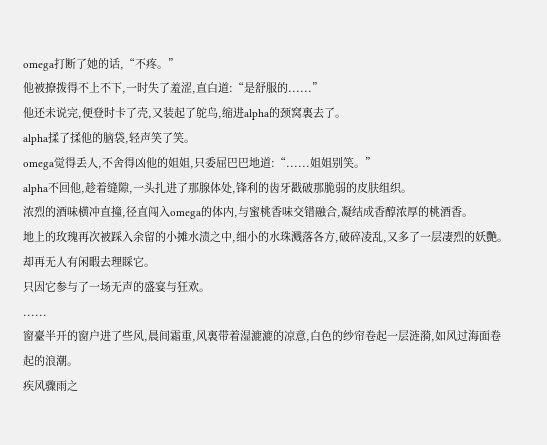omega打断了她的话,“不疼。”
他被撩拨得不上不下,一时失了羞涩,直白道:“是舒服的......”
他还未说完,便登时卡了壳,又装起了鸵鸟,缩进alpha的颈窝裏去了。
alpha揉了揉他的脑袋,轻声笑了笑。
omega觉得丢人,不舍得凶他的姐姐,只委屈巴巴地道:“......姐姐别笑。”
alpha不回他,趁着缝隙,一头扎进了那腺体处,锋利的齿牙戳破那脆弱的皮肤组织。
浓烈的酒味横冲直撞,径直闯入omega的体内,与蜜桃香味交错融合,凝结成香醇浓厚的桃酒香。
地上的玫瑰再次被踩入余留的小摊水渍之中,细小的水珠溅落各方,破碎凌乱,又多了一层凄烈的妖艷。
却再无人有闲暇去理睬它。
只因它参与了一场无声的盛宴与狂欢。
......
窗臺半开的窗户进了些风,晨间霜重,风裏带着湿漉漉的凉意,白色的纱帘卷起一层涟漪,如风过海面卷起的浪潮。
疾风骤雨之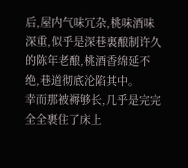后,屋内气味冗杂,桃味酒味深重,似乎是深巷裏酿制许久的陈年老酿,桃酒香绵延不绝,巷道彻底沦陷其中。
幸而那被褥够长,几乎是完完全全裹住了床上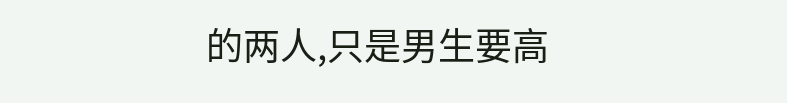的两人,只是男生要高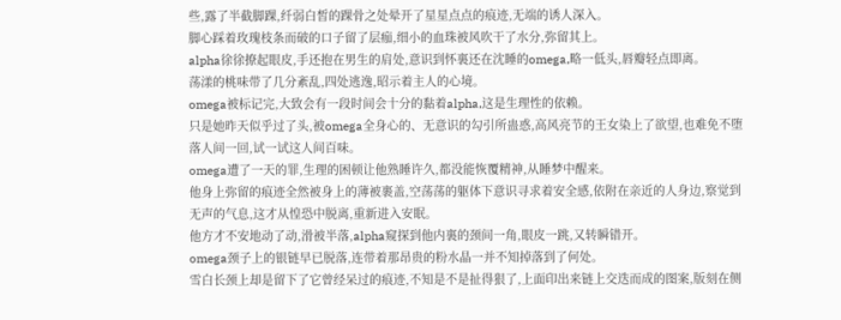些,露了半截脚踝,纤弱白皙的踝骨之处晕开了星星点点的痕迹,无端的诱人深入。
脚心踩着玫瑰枝条而破的口子留了层痂,细小的血珠被风吹干了水分,弥留其上。
alpha徐徐撩起眼皮,手还抱在男生的肩处,意识到怀裏还在沈睡的omega,略一低头,唇瓣轻点即离。
荡漾的桃味带了几分紊乱,四处逃逸,昭示着主人的心境。
omega被标记完,大致会有一段时间会十分的黏着alpha,这是生理性的依赖。
只是她昨天似乎过了头,被omega全身心的、无意识的勾引所蛊惑,高风亮节的王女染上了欲望,也难免不堕落人间一回,试一试这人间百味。
omega遭了一天的罪,生理的困顿让他熟睡许久,都没能恢覆精神,从睡梦中醒来。
他身上弥留的痕迹全然被身上的薄被裹盖,空荡荡的躯体下意识寻求着安全感,依附在亲近的人身边,察觉到无声的气息,这才从惶恐中脱离,重新进入安眠。
他方才不安地动了动,滑被半落,alpha窥探到他内裏的颈间一角,眼皮一跳,又转瞬错开。
omega颈子上的银链早已脱落,连带着那昂贵的粉水晶一并不知掉落到了何处。
雪白长颈上却是留下了它曾经呆过的痕迹,不知是不是扯得狠了,上面印出来链上交迭而成的图案,版刻在侧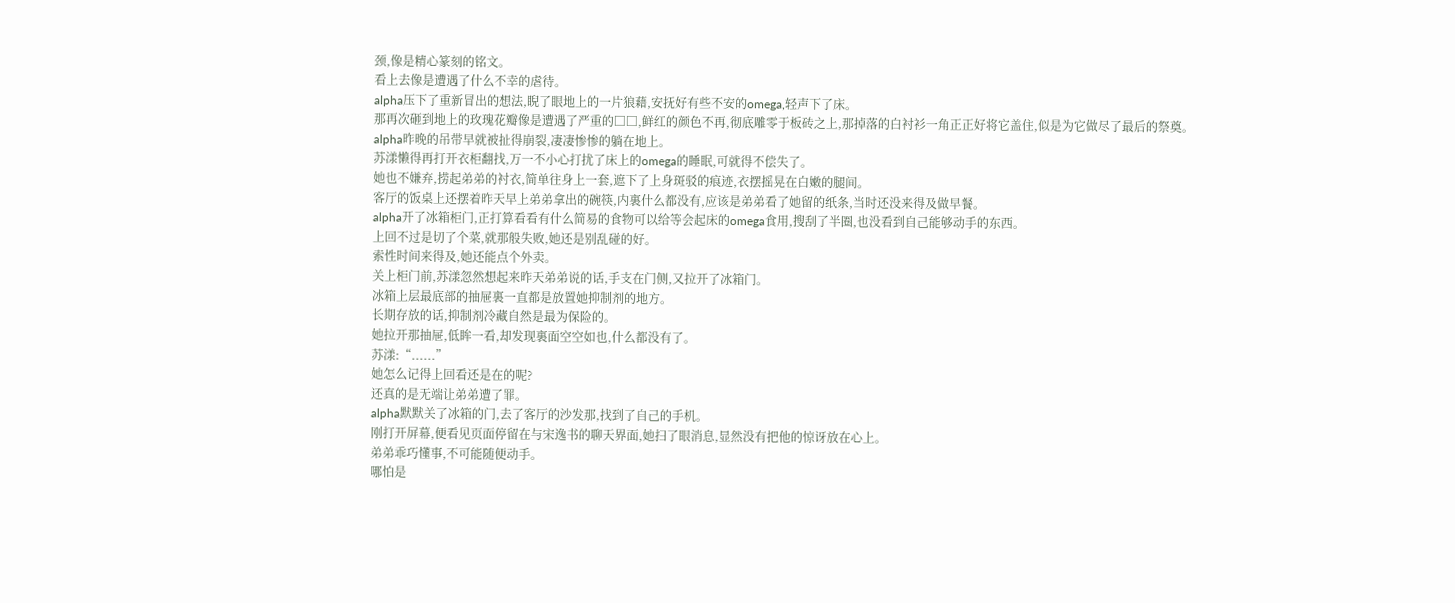颈,像是精心篆刻的铭文。
看上去像是遭遇了什么不幸的虐待。
alpha压下了重新冒出的想法,睨了眼地上的一片狼藉,安抚好有些不安的omega,轻声下了床。
那再次砸到地上的玫瑰花瓣像是遭遇了严重的□□,鲜红的颜色不再,彻底雕零于板砖之上,那掉落的白衬衫一角正正好将它盖住,似是为它做尽了最后的祭奠。
alpha昨晚的吊带早就被扯得崩裂,凄凄惨惨的躺在地上。
苏漾懒得再打开衣柜翻找,万一不小心打扰了床上的omega的睡眠,可就得不偿失了。
她也不嫌弃,捞起弟弟的衬衣,简单往身上一套,遮下了上身斑驳的痕迹,衣摆摇晃在白嫩的腿间。
客厅的饭桌上还摆着昨天早上弟弟拿出的碗筷,内裏什么都没有,应该是弟弟看了她留的纸条,当时还没来得及做早餐。
alpha开了冰箱柜门,正打算看看有什么简易的食物可以给等会起床的omega食用,搜刮了半圈,也没看到自己能够动手的东西。
上回不过是切了个菜,就那般失败,她还是别乱碰的好。
索性时间来得及,她还能点个外卖。
关上柜门前,苏漾忽然想起来昨天弟弟说的话,手支在门侧,又拉开了冰箱门。
冰箱上层最底部的抽屉裏一直都是放置她抑制剂的地方。
长期存放的话,抑制剂冷藏自然是最为保险的。
她拉开那抽屉,低眸一看,却发现裏面空空如也,什么都没有了。
苏漾:“......”
她怎么记得上回看还是在的呢?
还真的是无端让弟弟遭了罪。
alpha默默关了冰箱的门,去了客厅的沙发那,找到了自己的手机。
刚打开屏幕,便看见页面停留在与宋逸书的聊天界面,她扫了眼消息,显然没有把他的惊讶放在心上。
弟弟乖巧懂事,不可能随便动手。
哪怕是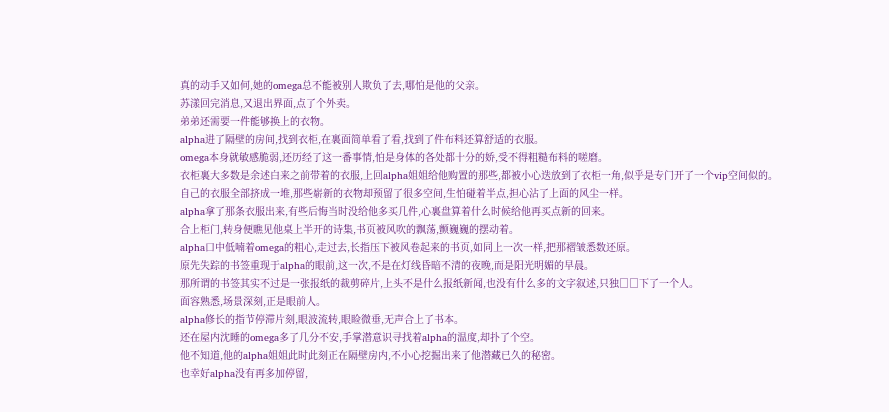真的动手又如何,她的omega总不能被别人欺负了去,哪怕是他的父亲。
苏漾回完消息,又退出界面,点了个外卖。
弟弟还需要一件能够换上的衣物。
alpha进了隔壁的房间,找到衣柜,在裏面简单看了看,找到了件布料还算舒适的衣服。
omega本身就敏感脆弱,还历经了这一番事情,怕是身体的各处都十分的娇,受不得粗糙布料的嗟磨。
衣柜裏大多数是余述白来之前带着的衣服,上回alpha姐姐给他购置的那些,都被小心迭放到了衣柜一角,似乎是专门开了一个vip空间似的。
自己的衣服全部挤成一堆,那些崭新的衣物却预留了很多空间,生怕碰着半点,担心沾了上面的风尘一样。
alpha拿了那条衣服出来,有些后悔当时没给他多买几件,心裏盘算着什么时候给他再买点新的回来。
合上柜门,转身便瞧见他桌上半开的诗集,书页被风吹的飘荡,颤巍巍的摆动着。
alpha口中低喃着omega的粗心,走过去,长指压下被风卷起来的书页,如同上一次一样,把那褶皱悉数还原。
原先失踪的书签重现于alpha的眼前,这一次,不是在灯线昏暗不清的夜晚,而是阳光明媚的早晨。
那所谓的书签其实不过是一张报纸的裁剪碎片,上头不是什么报纸新闻,也没有什么多的文字叙述,只独□□下了一个人。
面容熟悉,场景深刻,正是眼前人。
alpha修长的指节停滞片刻,眼波流转,眼睑微垂,无声合上了书本。
还在屋内沈睡的omega多了几分不安,手掌潜意识寻找着alpha的温度,却扑了个空。
他不知道,他的alpha姐姐此时此刻正在隔壁房内,不小心挖掘出来了他潜藏已久的秘密。
也幸好alpha没有再多加停留,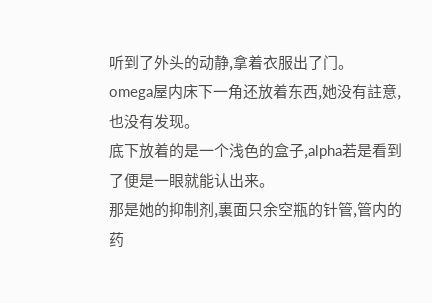听到了外头的动静,拿着衣服出了门。
omega屋内床下一角还放着东西,她没有註意,也没有发现。
底下放着的是一个浅色的盒子,alpha若是看到了便是一眼就能认出来。
那是她的抑制剂,裏面只余空瓶的针管,管内的药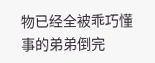物已经全被乖巧懂事的弟弟倒完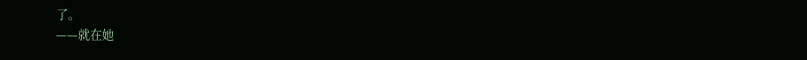了。
——就在她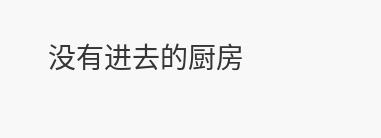没有进去的厨房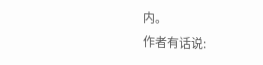内。
作者有话说: